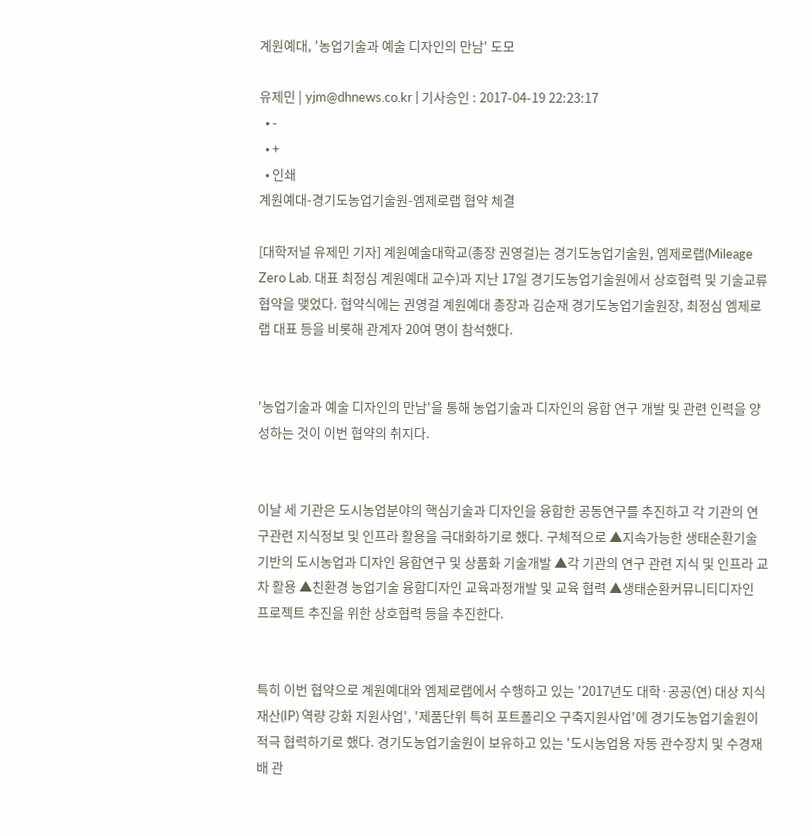계원예대, '농업기술과 예술 디자인의 만남' 도모

유제민 | yjm@dhnews.co.kr | 기사승인 : 2017-04-19 22:23:17
  • -
  • +
  • 인쇄
계원예대-경기도농업기술원-엠제로랩 협약 체결

[대학저널 유제민 기자] 계원예술대학교(총장 권영걸)는 경기도농업기술원, 엠제로랩(Mileage Zero Lab. 대표 최정심 계원예대 교수)과 지난 17일 경기도농업기술원에서 상호협력 및 기술교류 협약을 맺었다. 협약식에는 권영걸 계원예대 총장과 김순재 경기도농업기술원장, 최정심 엠제로랩 대표 등을 비롯해 관계자 20여 명이 참석했다.


'농업기술과 예술 디자인의 만남'을 통해 농업기술과 디자인의 융합 연구 개발 및 관련 인력을 양성하는 것이 이번 협약의 취지다.


이날 세 기관은 도시농업분야의 핵심기술과 디자인을 융합한 공동연구를 추진하고 각 기관의 연구관련 지식정보 및 인프라 활용을 극대화하기로 했다. 구체적으로 ▲지속가능한 생태순환기술 기반의 도시농업과 디자인 융합연구 및 상품화 기술개발 ▲각 기관의 연구 관련 지식 및 인프라 교차 활용 ▲친환경 농업기술 융합디자인 교육과정개발 및 교육 협력 ▲생태순환커뮤니티디자인 프로젝트 추진을 위한 상호협력 등을 추진한다.


특히 이번 협약으로 계원예대와 엠제로랩에서 수행하고 있는 '2017년도 대학·공공(연) 대상 지식재산(IP) 역량 강화 지원사업', '제품단위 특허 포트폴리오 구축지원사업'에 경기도농업기술원이 적극 협력하기로 했다. 경기도농업기술원이 보유하고 있는 '도시농업용 자동 관수장치 및 수경재배 관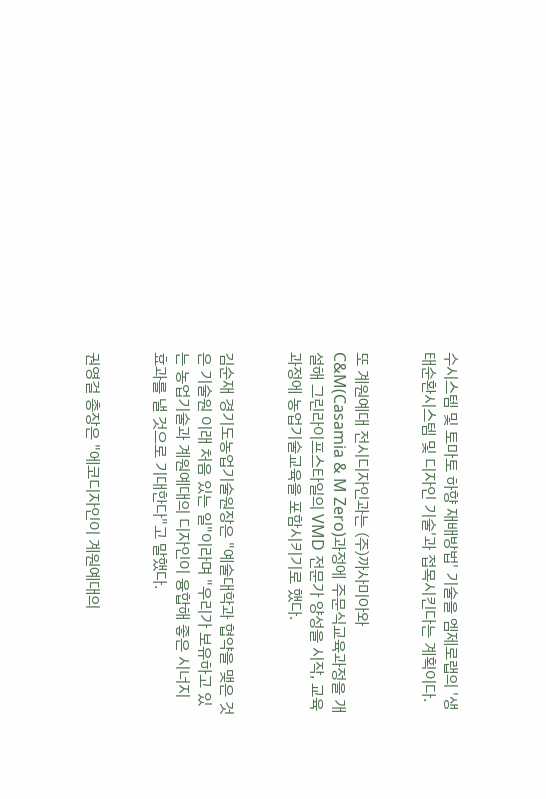수시스템 및 토마토 하향 재배방법' 기술을 엠제로랩의 '생태순환시스템 및 디자인 기술'과 접목시킨다는 계획이다.


또 계원예대 전시디자인과는 (주)까사미아와 C&M(Casamia & M Zero)과정에 주문식교육과정을 개설해 그린라이프스타일의 VMD 전문가 양성을 시작, 교육과정에 농업기술교육을 포함시키기로 했다.


김순재 경기도농업기술원장은 "예술대학과 협약을 맺은 것은 기술원 이래 처음 있는 일"이라며 "우리가 보유하고 있는 농업기술과 계원예대의 디자인이 융합해 좋은 시너지 효과를 낼 것으로 기대한다"고 말했다.


권영걸 총장은 "에코디자인이 계원예대의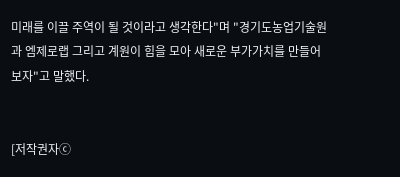미래를 이끌 주역이 될 것이라고 생각한다"며 "경기도농업기술원과 엠제로랩 그리고 계원이 힘을 모아 새로운 부가가치를 만들어보자"고 말했다.


[저작권자ⓒ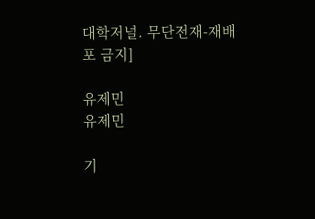대학저널. 무단전재-재배포 금지]

유제민
유제민

기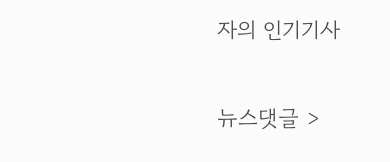자의 인기기사

뉴스댓글 >